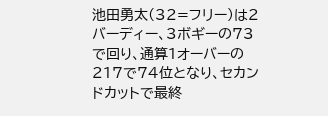池田勇太(32=フリー)は2バーディー、3ボギーの73で回り、通算1オーバーの217で74位となり、セカンドカットで最終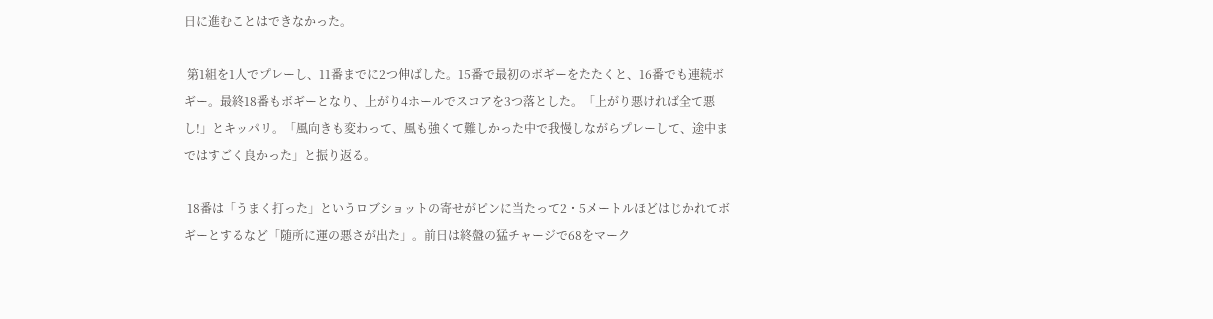日に進むことはできなかった。

 第1組を1人でプレーし、11番までに2つ伸ばした。15番で最初のボギーをたたくと、16番でも連続ボギー。最終18番もボギーとなり、上がり4ホールでスコアを3つ落とした。「上がり悪ければ全て悪し!」とキッパリ。「風向きも変わって、風も強くて難しかった中で我慢しながらプレーして、途中まではすごく良かった」と振り返る。

 18番は「うまく打った」というロブショットの寄せがピンに当たって2・5メートルほどはじかれてボギーとするなど「随所に運の悪さが出た」。前日は終盤の猛チャージで68をマーク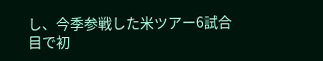し、今季参戦した米ツアー6試合目で初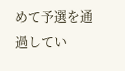めて予選を通過してい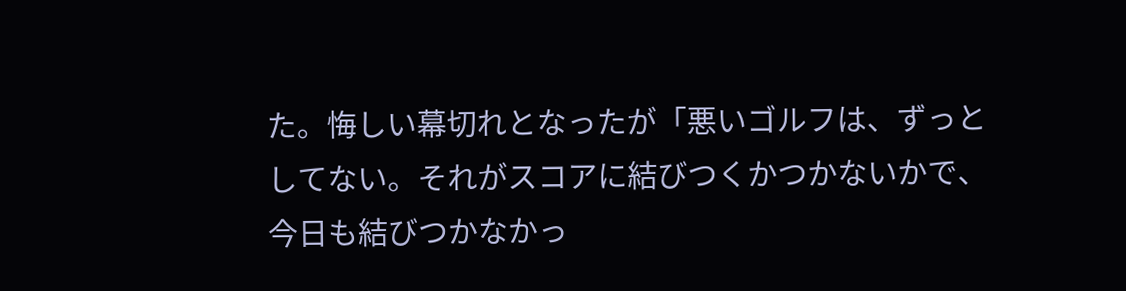た。悔しい幕切れとなったが「悪いゴルフは、ずっとしてない。それがスコアに結びつくかつかないかで、今日も結びつかなかっ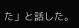た」と話した。